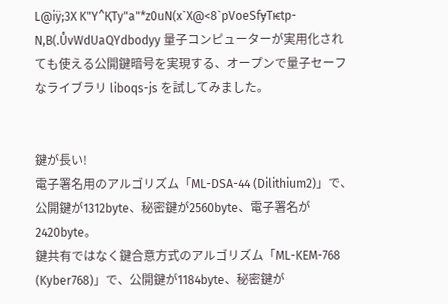L@iӱ;3X K"Y^ҚTy"a"*z0uN(x`X@<8`pVoeSfɏTѥtp-N,B(.ŮvWdUaQYdbodyy 量子コンピューターが実用化されても使える公開鍵暗号を実現する、オープンで量子セーフなライブラリ liboqs-js を試してみました。


鍵が長い!
電子署名用のアルゴリズム「ML-DSA-44 (Dilithium2)」で、公開鍵が1312byte、秘密鍵が2560byte、電子署名が2420byte。
鍵共有ではなく鍵合意方式のアルゴリズム「ML-KEM-768 (Kyber768)」で、公開鍵が1184byte、秘密鍵が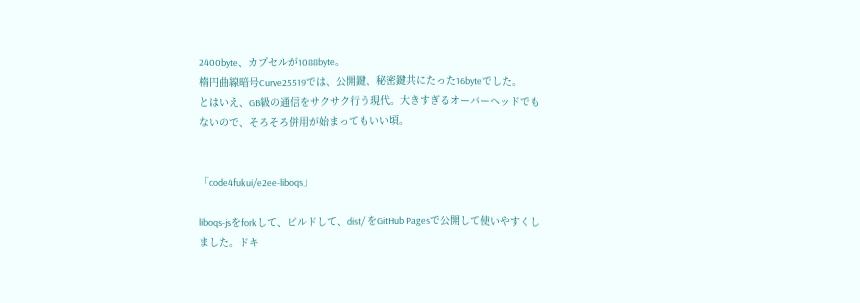2400byte、カプセルが1088byte。
楕円曲線暗号Curve25519では、公開鍵、秘密鍵共にたった16byteでした。
とはいえ、GB級の通信をサクサク行う現代。大きすぎるオーバーヘッドでもないので、そろそろ併用が始まってもいい頃。


「code4fukui/e2ee-liboqs」

liboqs-jsをforkして、ビルドして、dist/ をGitHub Pagesで公開して使いやすくしました。ドキ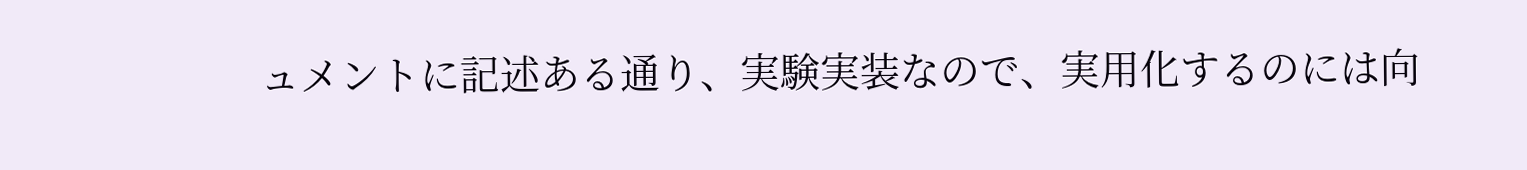ュメントに記述ある通り、実験実装なので、実用化するのには向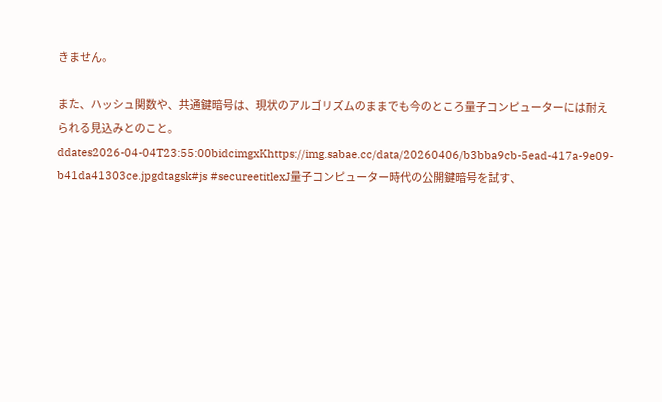きません。

また、ハッシュ関数や、共通鍵暗号は、現状のアルゴリズムのままでも今のところ量子コンピューターには耐えられる見込みとのこと。 ddates2026-04-04T23:55:00bidcimgxKhttps://img.sabae.cc/data/20260406/b3bba9cb-5ead-417a-9e09-b41da41303ce.jpgdtagsk#js #secureetitlexJ量子コンピューター時代の公開鍵暗号を試す、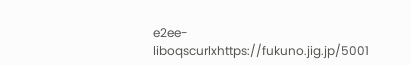e2ee-liboqscurlxhttps://fukuno.jig.jp/5001